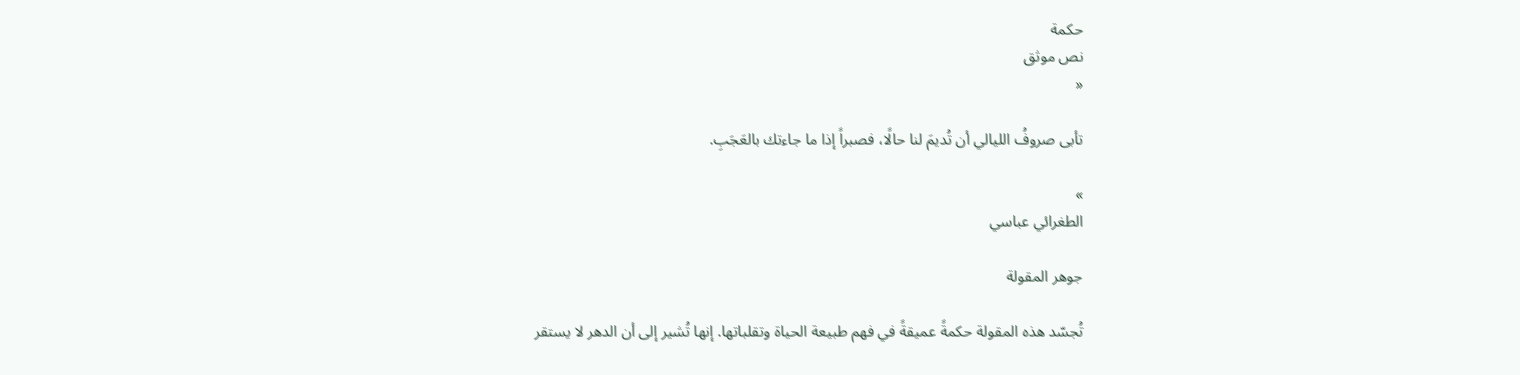حكمة
نص موثق
«

تأبى صروفُ الليالي أن تُديمَ لنا حالًا، فصبراً إذا ما جاءتك بالعَجَبِ.

»
الطغرائي عباسي

جوهر المقولة

تُجسّد هذه المقولة حكمةً عميقةً في فهم طبيعة الحياة وتقلباتها. إنها تُشير إلى أن الدهر لا يستقر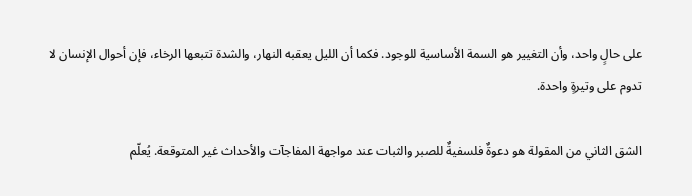على حالٍ واحد، وأن التغيير هو السمة الأساسية للوجود. فكما أن الليل يعقبه النهار، والشدة تتبعها الرخاء، فإن أحوال الإنسان لا تدوم على وتيرةٍ واحدة.

الشق الثاني من المقولة هو دعوةٌ فلسفيةٌ للصبر والثبات عند مواجهة المفاجآت والأحداث غير المتوقعة. يُعلّم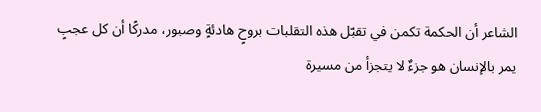الشاعر أن الحكمة تكمن في تقبّل هذه التقلبات بروحٍ هادئةٍ وصبور، مدركًا أن كل عجبٍ يمر بالإنسان هو جزءٌ لا يتجزأ من مسيرة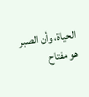الحياة، وأن الصبر هو مفتاح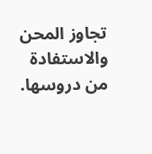تجاوز المحن والاستفادة من دروسها.